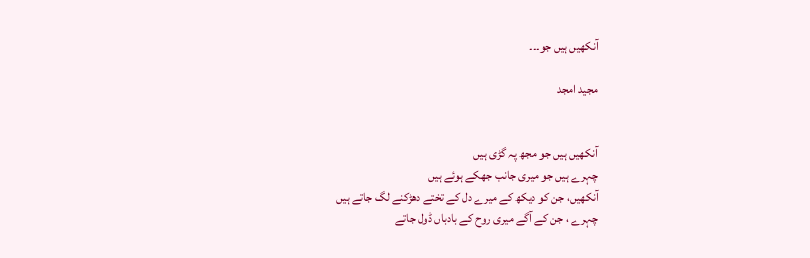آنکھیں ہیں جو۔۔۔

مجید امجد


آنکھیں ہیں جو مجھ پہ گڑی ہیں
چہرے ہیں جو میری جانب جھکے ہوئے ہیں
آنکھیں، جن کو دیکھ کے میرے دل کے تختے دھڑکنے لگ جاتے ہیں
چہرے ، جن کے آگے میری روح کے بادباں ڈول جاتے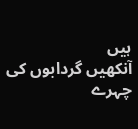ہیں
آنکھیں گردابوں کی
چہرے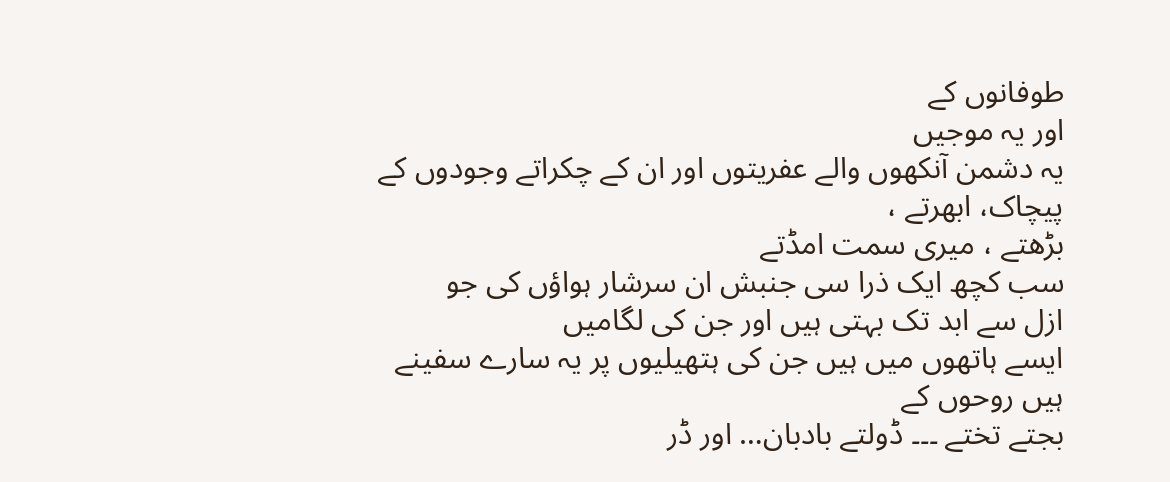طوفانوں کے
اور یہ موجیں
یہ دشمن آنکھوں والے عفریتوں اور ان کے چکراتے وجودوں کے پیچاک، ابھرتے ،
بڑھتے ، میری سمت امڈتے
سب کچھ ایک ذرا سی جنبش ان سرشار ہواؤں کی جو
ازل سے ابد تک بہتی ہیں اور جن کی لگامیں
ایسے ہاتھوں میں ہیں جن کی ہتھیلیوں پر یہ سارے سفینے ہیں روحوں کے
بجتے تختے ۔۔۔ ڈولتے بادبان… اور ڈر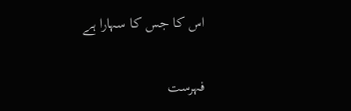اس کا جس کا سہارا ہے

فہرست